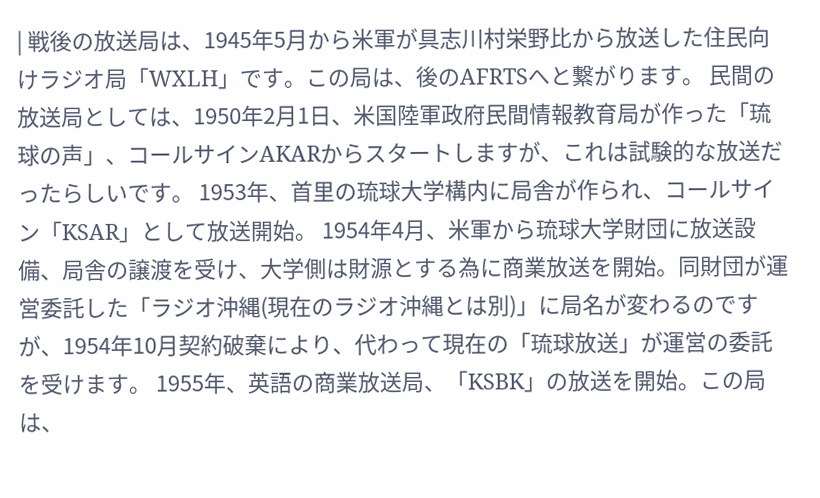| 戦後の放送局は、1945年5月から米軍が具志川村栄野比から放送した住民向けラジオ局「WXLH」です。この局は、後のAFRTSへと繋がります。 民間の放送局としては、1950年2月1日、米国陸軍政府民間情報教育局が作った「琉球の声」、コールサインAKARからスタートしますが、これは試験的な放送だったらしいです。 1953年、首里の琉球大学構内に局舎が作られ、コールサイン「KSAR」として放送開始。 1954年4月、米軍から琉球大学財団に放送設備、局舎の譲渡を受け、大学側は財源とする為に商業放送を開始。同財団が運営委託した「ラジオ沖縄(現在のラジオ沖縄とは別)」に局名が変わるのですが、1954年10月契約破棄により、代わって現在の「琉球放送」が運営の委託を受けます。 1955年、英語の商業放送局、「KSBK」の放送を開始。この局は、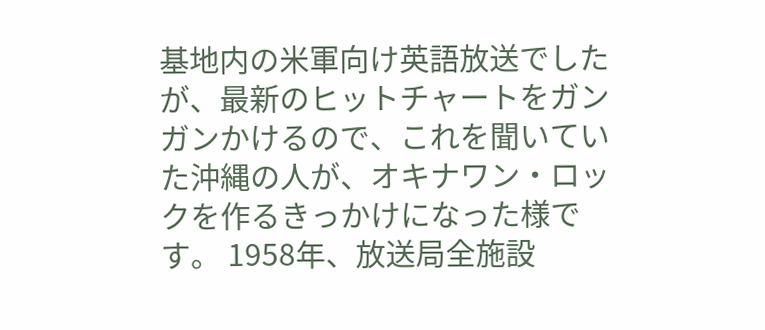基地内の米軍向け英語放送でしたが、最新のヒットチャートをガンガンかけるので、これを聞いていた沖縄の人が、オキナワン・ロックを作るきっかけになった様です。 1958年、放送局全施設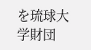を琉球大学財団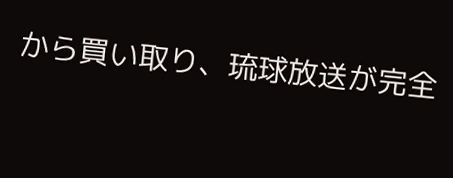から買い取り、琉球放送が完全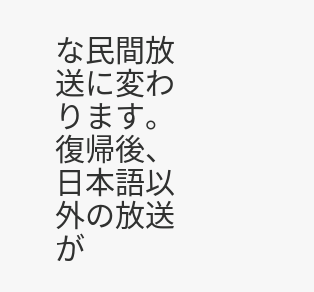な民間放送に変わります。 復帰後、日本語以外の放送が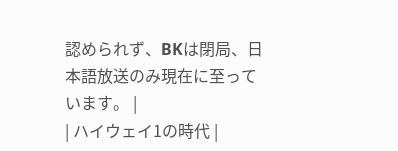認められず、BKは閉局、日本語放送のみ現在に至っています。 |
| ハイウェイ1の時代 |